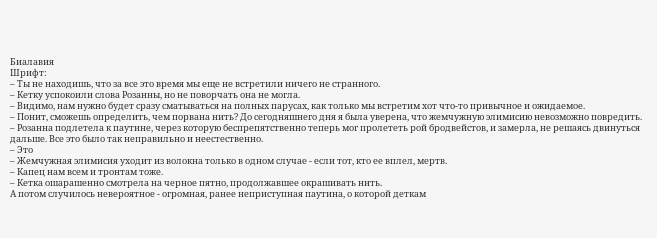Биалавия
Шрифт:
– Ты не находишь, что за все это время мы еще не встретили ничего не странного.
– Кетку успокоили слова Розанны, но не поворчать она не могла.
– Видимо, нам нужно будет сразу сматываться на полных парусах, как только мы встретим хот что-то привычное и ожидаемое.
– Понит, сможешь определить, чем порвана нить? До сегодняшнего дня я была уверена, что жемчужную элимисию невозможно повредить.
– Розанна подлетела к паутине, через которую беспрепятственно теперь мог пролететь рой бродвейстов, и замерла, не решаясь двинуться дальше. Все это было так неправильно и неестественно.
– Это
– Жемчужная элимисия уходит из волокна только в одном случае - если тот, кто ее вплел, мертв.
– Капец нам всем и тронтам тоже.
– Кетка ошарашенно смотрела на черное пятно, продолжавшее окрашивать нить.
А потом случилось невероятное - огромная, ранее неприступная паутина, о которой деткам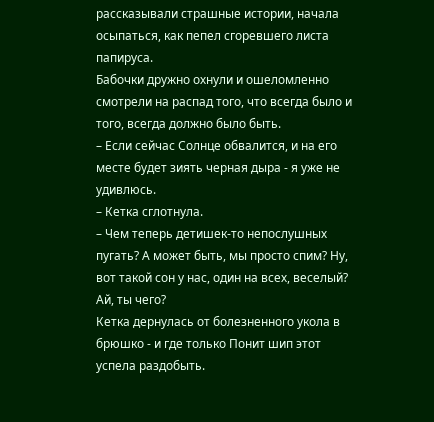рассказывали страшные истории, начала осыпаться, как пепел сгоревшего листа папируса.
Бабочки дружно охнули и ошеломленно смотрели на распад того, что всегда было и того, всегда должно было быть.
– Если сейчас Солнце обвалится, и на его месте будет зиять черная дыра - я уже не удивлюсь.
– Кетка сглотнула.
– Чем теперь детишек-то непослушных пугать? А может быть, мы просто спим? Ну, вот такой сон у нас, один на всех, веселый? Ай, ты чего?
Кетка дернулась от болезненного укола в брюшко - и где только Понит шип этот успела раздобыть.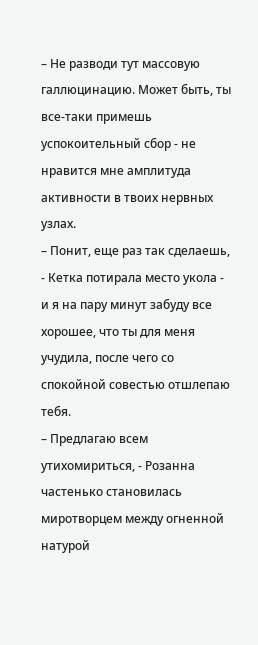– Не разводи тут массовую галлюцинацию. Может быть, ты все-таки примешь успокоительный сбор - не нравится мне амплитуда активности в твоих нервных узлах.
– Понит, еще раз так сделаешь, - Кетка потирала место укола - и я на пару минут забуду все хорошее, что ты для меня учудила, после чего со спокойной совестью отшлепаю тебя.
– Предлагаю всем утихомириться, - Розанна частенько становилась миротворцем между огненной натурой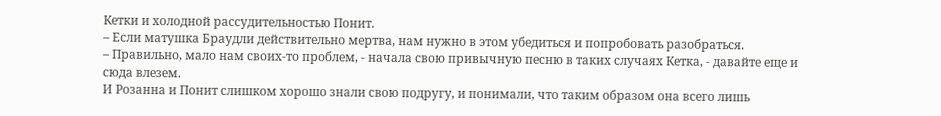Кетки и холодной рассудительностью Понит.
– Если матушка Браудли действительно мертва, нам нужно в этом убедиться и попробовать разобраться.
– Правильно, мало нам своих-то проблем, - начала свою привычную песню в таких случаях Кетка, - давайте еще и сюда влезем.
И Розанна и Понит слишком хорошо знали свою подругу, и понимали, что таким образом она всего лишь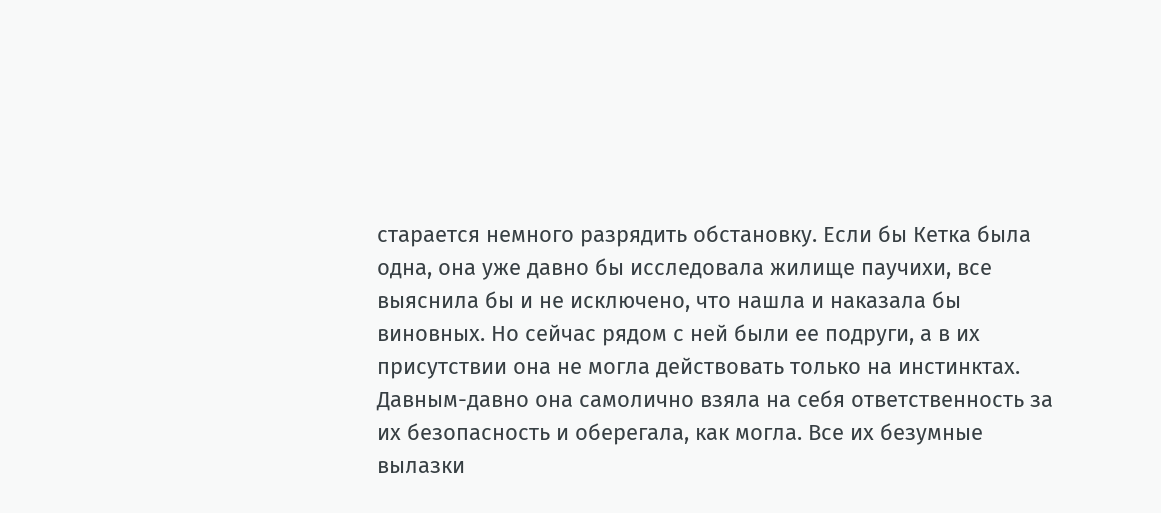старается немного разрядить обстановку. Если бы Кетка была одна, она уже давно бы исследовала жилище паучихи, все выяснила бы и не исключено, что нашла и наказала бы виновных. Но сейчас рядом с ней были ее подруги, а в их присутствии она не могла действовать только на инстинктах. Давным-давно она самолично взяла на себя ответственность за их безопасность и оберегала, как могла. Все их безумные вылазки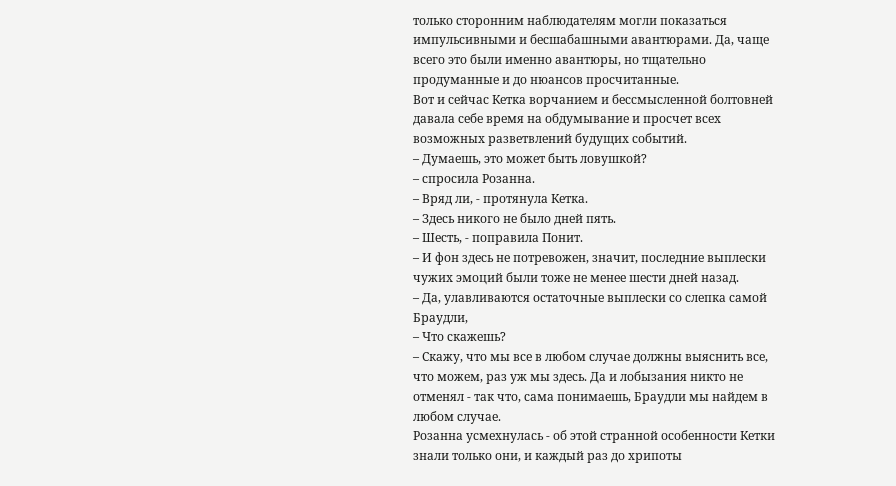только сторонним наблюдателям могли показаться импульсивными и бесшабашными авантюрами. Да, чаще всего это были именно авантюры, но тщательно продуманные и до нюансов просчитанные.
Вот и сейчас Кетка ворчанием и бессмысленной болтовней давала себе время на обдумывание и просчет всех возможных разветвлений будущих событий.
– Думаешь, это может быть ловушкой?
– спросила Розанна.
– Вряд ли, - протянула Кетка.
– Здесь никого не было дней пять.
– Шесть, - поправила Понит.
– И фон здесь не потревожен, значит, последние выплески чужих эмоций были тоже не менее шести дней назад.
– Да, улавливаются остаточные выплески со слепка самой Браудли,
– Что скажешь?
– Скажу, что мы все в любом случае должны выяснить все, что можем, раз уж мы здесь. Да и лобызания никто не отменял - так что, сама понимаешь, Браудли мы найдем в любом случае.
Розанна усмехнулась - об этой странной особенности Кетки знали только они, и каждый раз до хрипоты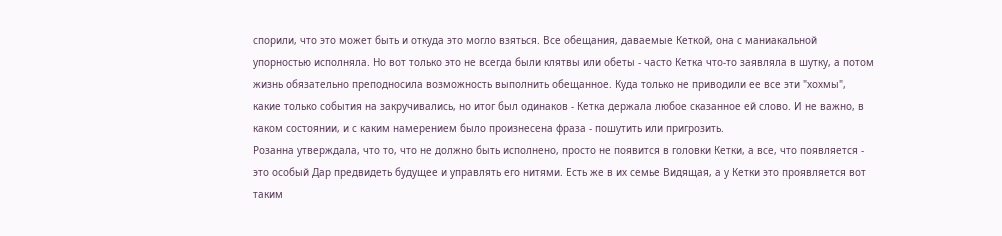спорили, что это может быть и откуда это могло взяться. Все обещания, даваемые Кеткой, она с маниакальной упорностью исполняла. Но вот только это не всегда были клятвы или обеты - часто Кетка что-то заявляла в шутку, а потом жизнь обязательно преподносила возможность выполнить обещанное. Куда только не приводили ее все эти "хохмы", какие только события на закручивались, но итог был одинаков - Кетка держала любое сказанное ей слово. И не важно, в каком состоянии, и с каким намерением было произнесена фраза - пошутить или пригрозить.
Розанна утверждала, что то, что не должно быть исполнено, просто не появится в головки Кетки, а все, что появляется - это особый Дар предвидеть будущее и управлять его нитями. Есть же в их семье Видящая, а у Кетки это проявляется вот таким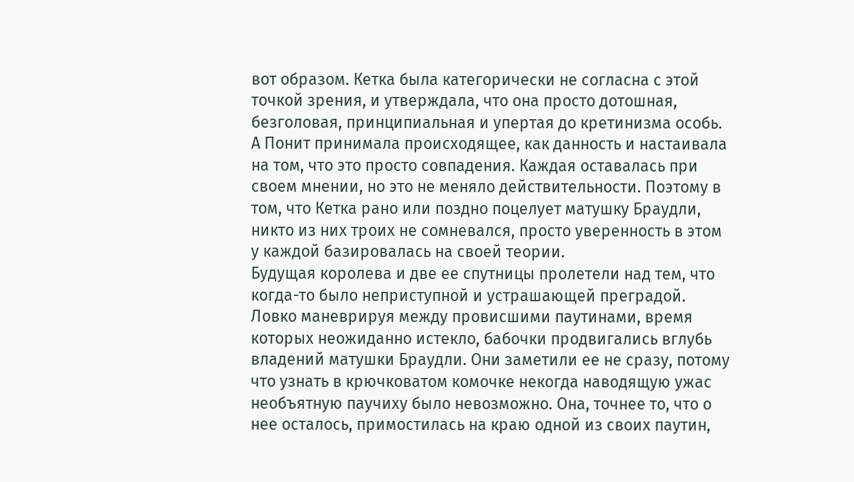вот образом. Кетка была категорически не согласна с этой точкой зрения, и утверждала, что она просто дотошная, безголовая, принципиальная и упертая до кретинизма особь. А Понит принимала происходящее, как данность и настаивала на том, что это просто совпадения. Каждая оставалась при своем мнении, но это не меняло действительности. Поэтому в том, что Кетка рано или поздно поцелует матушку Браудли, никто из них троих не сомневался, просто уверенность в этом у каждой базировалась на своей теории.
Будущая королева и две ее спутницы пролетели над тем, что когда-то было неприступной и устрашающей преградой. Ловко маневрируя между провисшими паутинами, время которых неожиданно истекло, бабочки продвигались вглубь владений матушки Браудли. Они заметили ее не сразу, потому что узнать в крючковатом комочке некогда наводящую ужас необъятную паучиху было невозможно. Она, точнее то, что о нее осталось, примостилась на краю одной из своих паутин,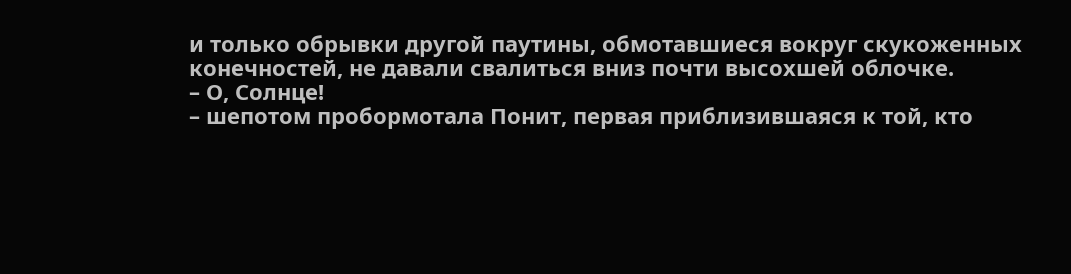и только обрывки другой паутины, обмотавшиеся вокруг скукоженных конечностей, не давали свалиться вниз почти высохшей облочке.
– О, Солнце!
– шепотом пробормотала Понит, первая приблизившаяся к той, кто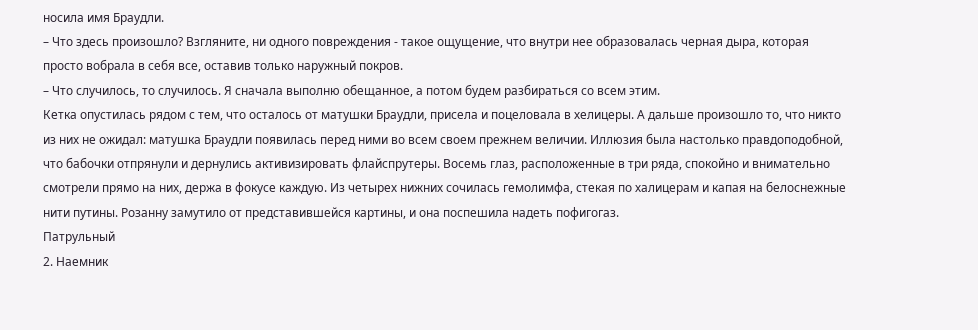носила имя Браудли.
– Что здесь произошло? Взгляните, ни одного повреждения - такое ощущение, что внутри нее образовалась черная дыра, которая просто вобрала в себя все, оставив только наружный покров.
– Что случилось, то случилось. Я сначала выполню обещанное, а потом будем разбираться со всем этим.
Кетка опустилась рядом с тем, что осталось от матушки Браудли, присела и поцеловала в хелицеры. А дальше произошло то, что никто из них не ожидал: матушка Браудли появилась перед ними во всем своем прежнем величии. Иллюзия была настолько правдоподобной, что бабочки отпрянули и дернулись активизировать флайспрутеры. Восемь глаз, расположенные в три ряда, спокойно и внимательно смотрели прямо на них, держа в фокусе каждую. Из четырех нижних сочилась гемолимфа, стекая по халицерам и капая на белоснежные нити путины. Розанну замутило от представившейся картины, и она поспешила надеть пофигогаз.
Патрульный
2. Наемник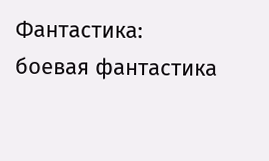Фантастика:
боевая фантастика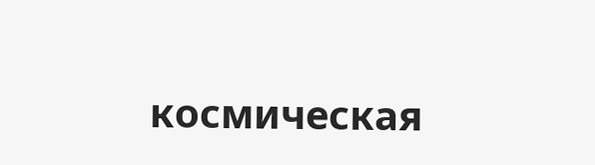космическая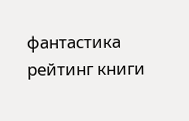фантастика
рейтинг книги